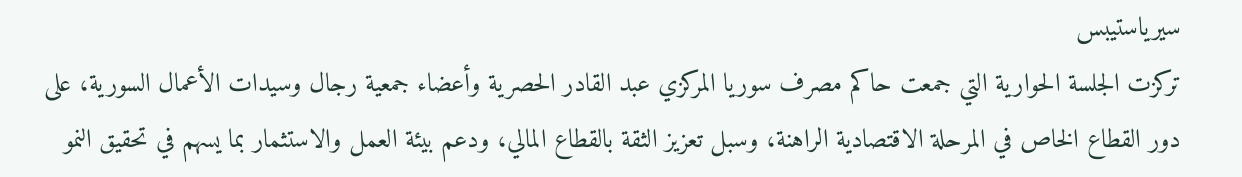سيرياستيبس
تركزت الجلسة الحوارية التي جمعت حاكم مصرف سوريا المركزي عبد القادر الحصرية وأعضاء جمعية رجال وسيدات الأعمال السورية، على دور القطاع الخاص في المرحلة الاقتصادية الراهنة، وسبل تعزيز الثقة بالقطاع المالي، ودعم بيئة العمل والاستثمار بما يسهم في تحقيق النمو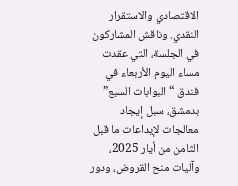الاقتصادي والاستقرار النقدي. وناقش المشاركون في الجلسة، التي عقدت مساء اليوم الأربعاء في فندق “البوابات السبع” بدمشق، سبل إيجاد معالجات لإيداعات ما قبل الثامن من أيار 2025، وآليات منح القروض، ودور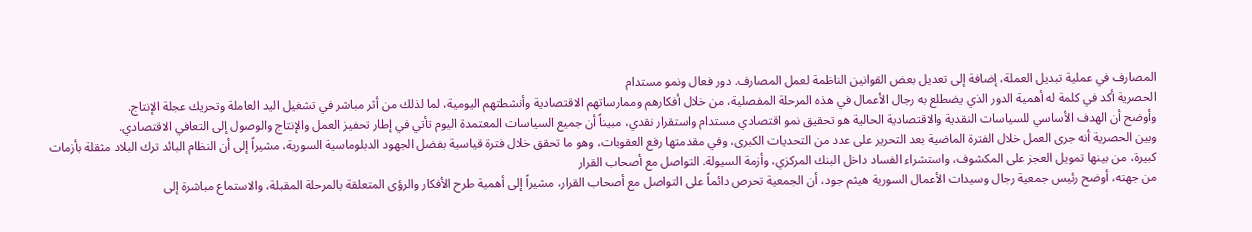المصارف في عملية تبديل العملة، إضافة إلى تعديل بعض القوانين الناظمة لعمل المصارف. دور فعال ونمو مستدام
الحصرية أكد في كلمة له أهمية الدور الذي يضطلع به رجال الأعمال في هذه المرحلة المفصلية، من خلال أفكارهم وممارساتهم الاقتصادية وأنشطتهم اليومية، لما لذلك من أثر مباشر في تشغيل اليد العاملة وتحريك عجلة الإنتاج.
وأوضح أن الهدف الأساسي للسياسات النقدية والاقتصادية الحالية هو تحقيق نمو اقتصادي مستدام واستقرار نقدي، مبيناً أن جميع السياسات المعتمدة اليوم تأتي في إطار تحفيز العمل والإنتاج والوصول إلى التعافي الاقتصادي.
وبين الحصرية أنه جرى العمل خلال الفترة الماضية بعد التحرير على عدد من التحديات الكبرى، وفي مقدمتها رفع العقوبات، وهو ما تحقق خلال فترة قياسية بفضل الجهود الدبلوماسية السورية، مشيراً إلى أن النظام البائد ترك البلاد مثقلة بأزمات كبيرة، من بينها تمويل العجز على المكشوف، واستشراء الفساد داخل البنك المركزي، وأزمة السيولة. التواصل مع أصحاب القرار
من جهته، أوضح رئيس جمعية رجال وسيدات الأعمال السورية هيثم جود، أن الجمعية تحرص دائماً على التواصل مع أصحاب القرار، مشيراً إلى أهمية طرح الأفكار والرؤى المتعلقة بالمرحلة المقبلة، والاستماع مباشرة إلى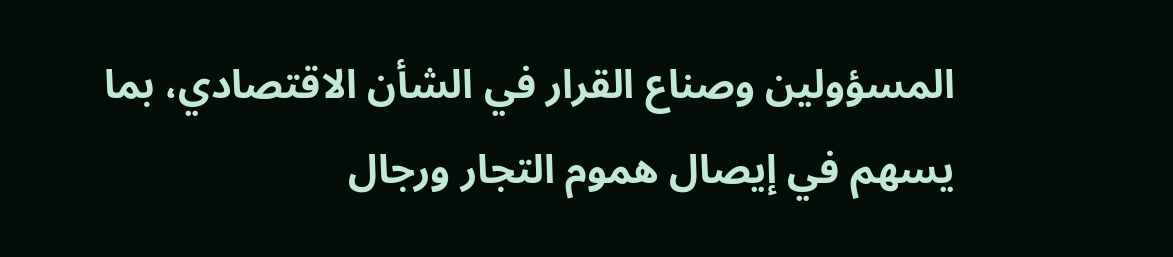المسؤولين وصناع القرار في الشأن الاقتصادي، بما يسهم في إيصال هموم التجار ورجال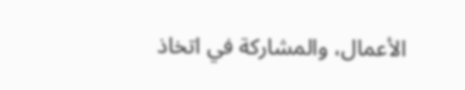الأعمال، والمشاركة في اتخاذ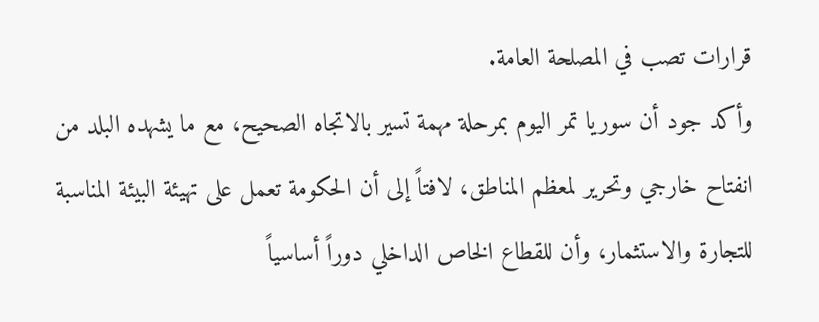قرارات تصب في المصلحة العامة.
وأكد جود أن سوريا تمر اليوم بمرحلة مهمة تسير بالاتجاه الصحيح، مع ما يشهده البلد من انفتاح خارجي وتحرير لمعظم المناطق، لافتاً إلى أن الحكومة تعمل على تهيئة البيئة المناسبة للتجارة والاستثمار، وأن للقطاع الخاص الداخلي دوراً أساسياً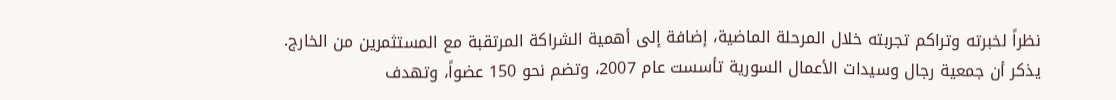نظراً لخبرته وتراكم تجربته خلال المرحلة الماضية، إضافة إلى أهمية الشراكة المرتقبة مع المستثمرين من الخارج.
يذكر أن جمعية رجال وسيدات الأعمال السورية تأسست عام 2007، وتضم نحو 150 عضواً، وتهدف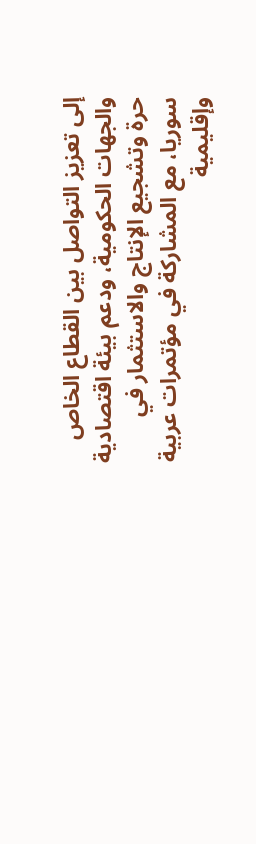إلى تعزيز التواصل بين القطاع الخاص والجهات الحكومية، ودعم بيئة اقتصادية حرة وتشجيع الإنتاج والاستثمار في سوريا، مع المشاركة في مؤتمرات عربية وإقليمية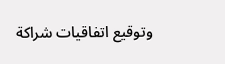وتوقيع اتفاقيات شراكة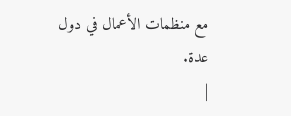مع منظمات الأعمال في دول عدة.
|